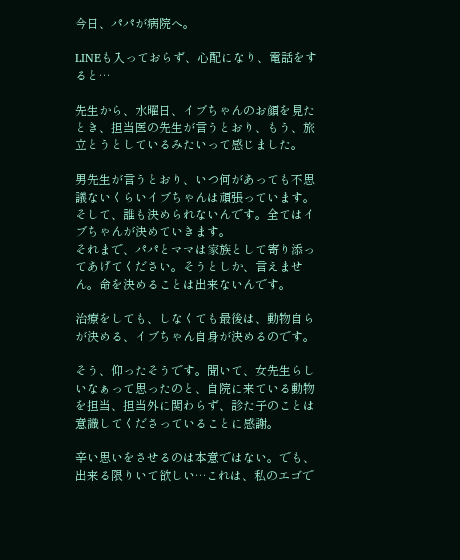今日、パパが病院へ。

LINEも入っておらず、心配になり、電話をすると…

先生から、水曜日、イブちゃんのお顔を見たとき、担当医の先生が言うとおり、もう、旅立とうとしているみたいって感じました。

男先生が言うとおり、いつ何があっても不思議ないくらいイブちゃんは頑張っています。
そして、誰も決められないんです。全てはイブちゃんが決めていきます。
それまで、パパとママは家族として寄り添ってあげてください。そうとしか、言えません。命を決めることは出来ないんです。

治療をしても、しなくても最後は、動物自らが決める、イブちゃん自身が決めるのです。

そう、仰ったそうです。聞いて、女先生らしいなぁって思ったのと、自院に来ている動物を担当、担当外に関わらず、診た子のことは意識してくださっていることに感謝。

辛い思いをさせるのは本意ではない。でも、出来る限りいて欲しい…これは、私のエゴで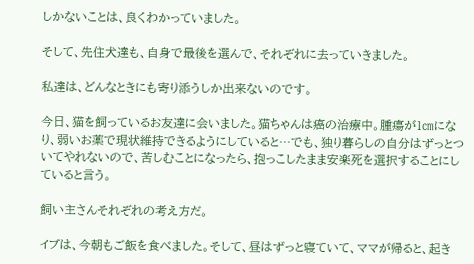しかないことは、良くわかっていました。

そして、先住犬達も、自身で最後を選んで、それぞれに去っていきました。

私達は、どんなときにも寄り添うしか出来ないのです。

今日、猫を飼っているお友達に会いました。猫ちゃんは癌の治療中。腫瘍が1㎝になり、弱いお薬で現状維持できるようにしていると…でも、独り暮らしの自分はずっとついてやれないので、苦しむことになったら、抱っこしたまま安楽死を選択することにしていると言う。

飼い主さんそれぞれの考え方だ。

イブは、今朝もご飯を食べました。そして、昼はずっと寝ていて、ママが帰ると、起き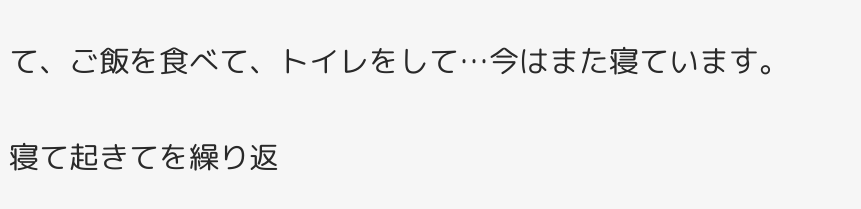て、ご飯を食べて、トイレをして…今はまた寝ています。

寝て起きてを繰り返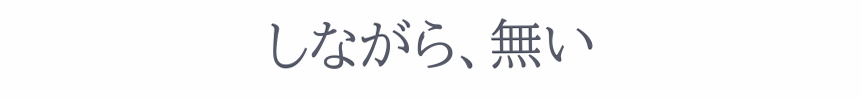しながら、無い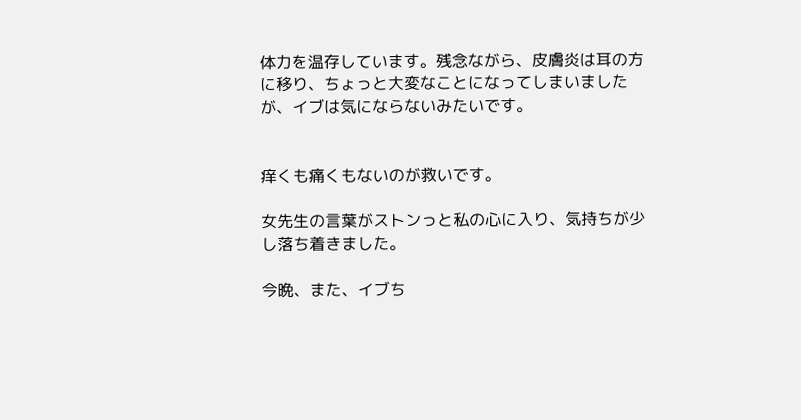体力を温存しています。残念ながら、皮膚炎は耳の方に移り、ちょっと大変なことになってしまいましたが、イブは気にならないみたいです。


痒くも痛くもないのが救いです。

女先生の言葉がストンっと私の心に入り、気持ちが少し落ち着きました。

今晩、また、イブち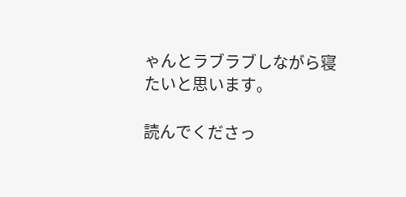ゃんとラブラブしながら寝たいと思います。

読んでくださっ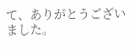て、ありがとうございました。